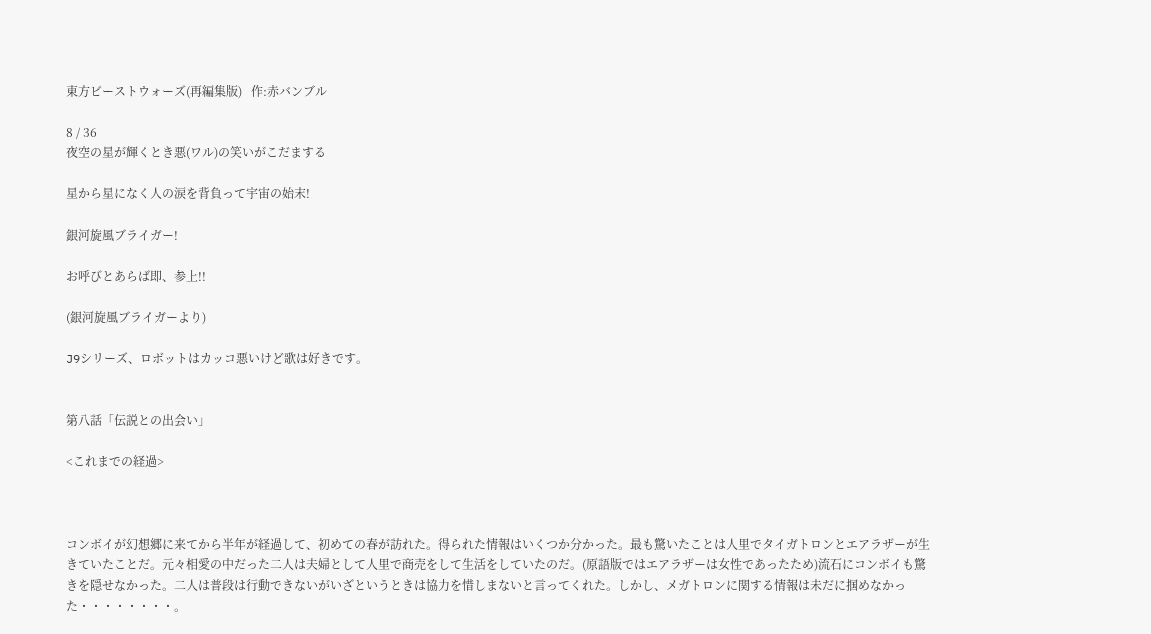東方ビーストウォーズ(再編集版)   作:赤バンブル

8 / 36
夜空の星が輝くとき悪(ワル)の笑いがこだまする

星から星になく人の涙を背負って宇宙の始末!

銀河旋風ブライガー!

お呼びとあらば即、参上!!

(銀河旋風ブライガーより)

J9シリーズ、ロボットはカッコ悪いけど歌は好きです。


第八話「伝説との出会い」

<これまでの経過>



コンボイが幻想郷に来てから半年が経過して、初めての春が訪れた。得られた情報はいくつか分かった。最も驚いたことは人里でタイガトロンとエアラザーが生きていたことだ。元々相愛の中だった二人は夫婦として人里で商売をして生活をしていたのだ。(原語版ではエアラザーは女性であったため)流石にコンボイも驚きを隠せなかった。二人は普段は行動できないがいざというときは協力を惜しまないと言ってくれた。しかし、メガトロンに関する情報は未だに掴めなかった・・・・・・・・。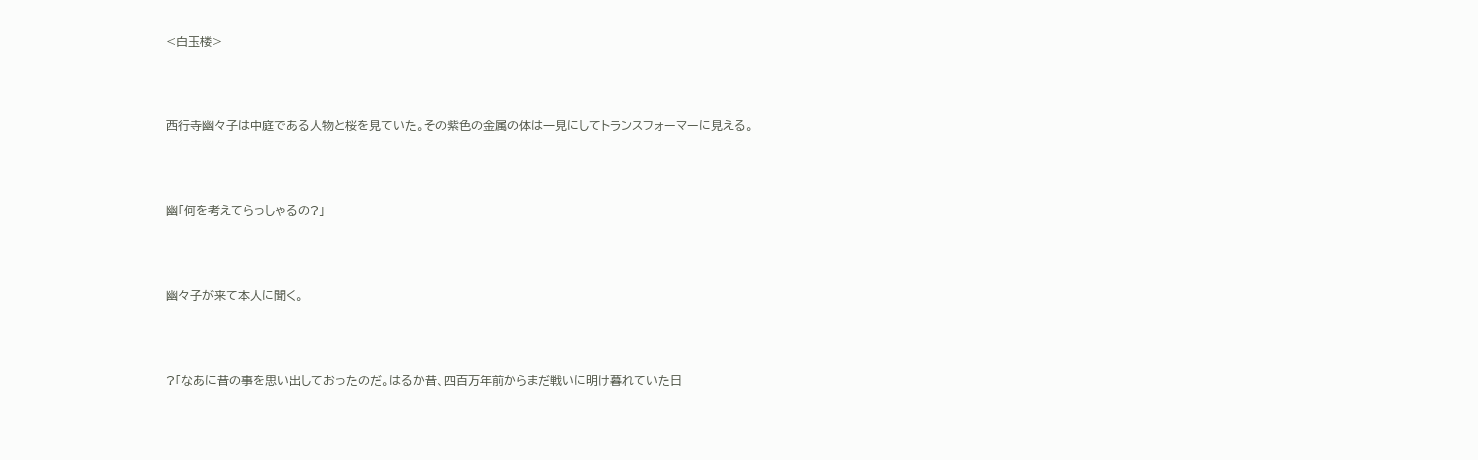<白玉楼>



西行寺幽々子は中庭である人物と桜を見ていた。その紫色の金属の体は一見にしてトランスフォーマーに見える。



幽「何を考えてらっしゃるの?」



幽々子が来て本人に聞く。



?「なあに昔の事を思い出しておったのだ。はるか昔、四百万年前からまだ戦いに明け暮れていた日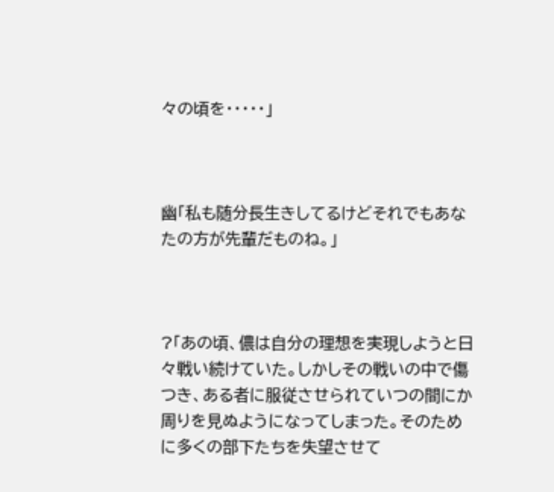々の頃を・・・・・」



幽「私も随分長生きしてるけどそれでもあなたの方が先輩だものね。」



?「あの頃、儂は自分の理想を実現しようと日々戦い続けていた。しかしその戦いの中で傷つき、ある者に服従させられていつの間にか周りを見ぬようになってしまった。そのために多くの部下たちを失望させて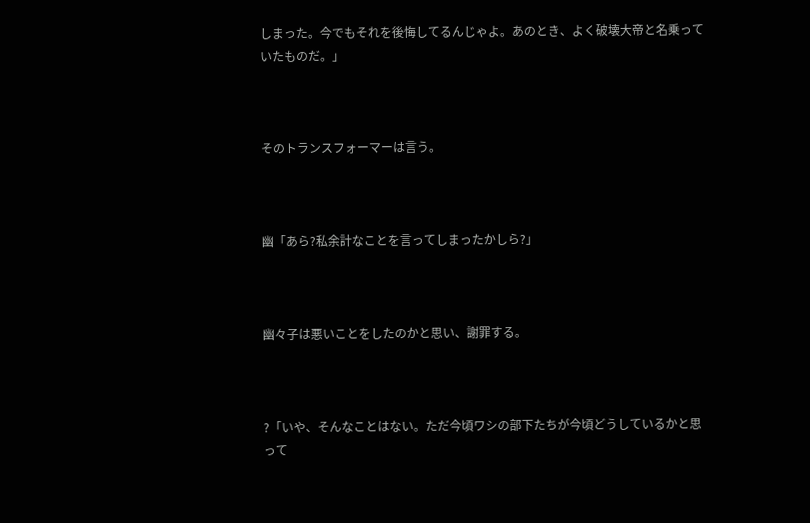しまった。今でもそれを後悔してるんじゃよ。あのとき、よく破壊大帝と名乗っていたものだ。」



そのトランスフォーマーは言う。



幽「あら?私余計なことを言ってしまったかしら?」



幽々子は悪いことをしたのかと思い、謝罪する。



?「いや、そんなことはない。ただ今頃ワシの部下たちが今頃どうしているかと思って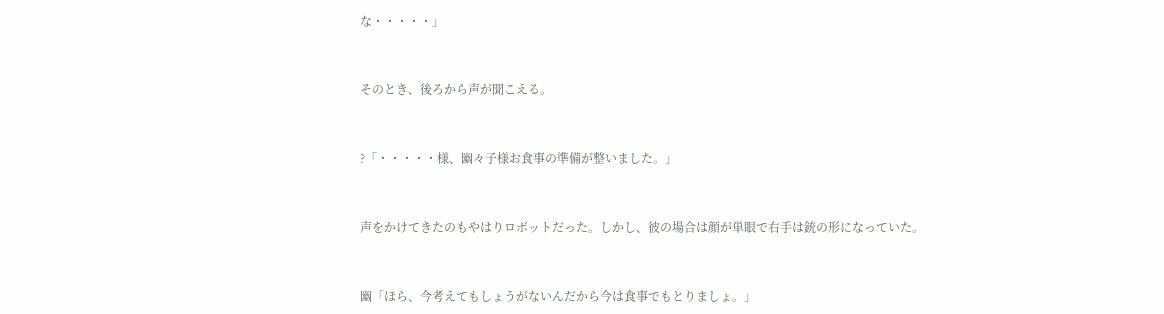な・・・・・」



そのとき、後ろから声が聞こえる。



?「・・・・・様、幽々子様お食事の準備が整いました。」



声をかけてきたのもやはりロボットだった。しかし、彼の場合は顔が単眼で右手は銃の形になっていた。



幽「ほら、今考えてもしょうがないんだから今は食事でもとりましょ。」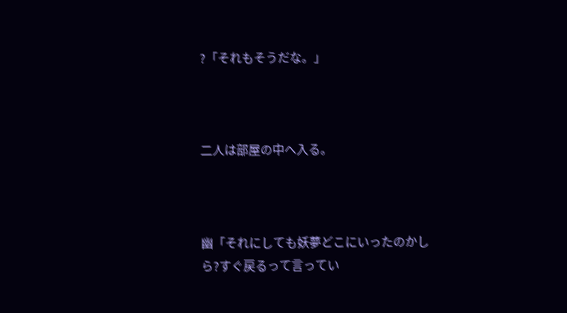?「それもそうだな。」



二人は部屋の中へ入る。



幽「それにしても妖夢どこにいったのかしら?すぐ戻るって言ってい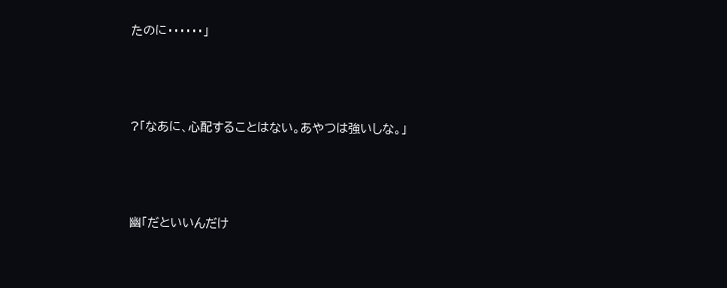たのに・・・・・・」



?「なあに、心配することはない。あやつは強いしな。」



幽「だといいんだけ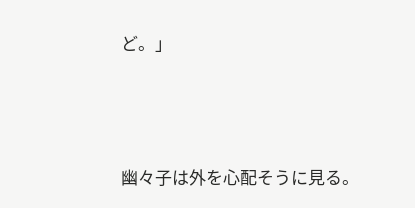ど。」



幽々子は外を心配そうに見る。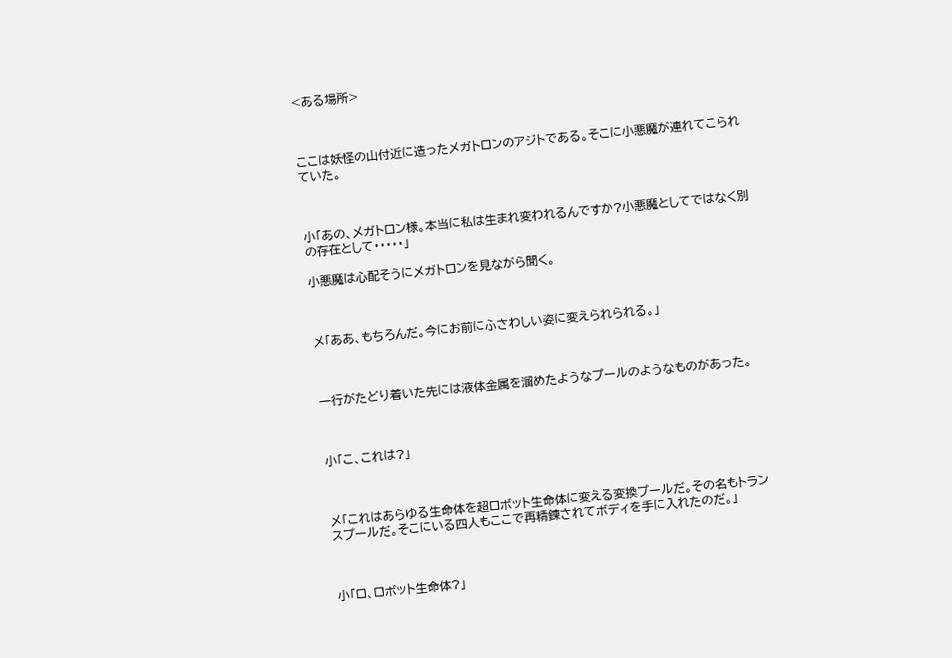<ある場所>



ここは妖怪の山付近に造ったメガトロンのアジトである。そこに小悪魔が連れてこられていた。



小「あの、メガトロン様。本当に私は生まれ変われるんですか?小悪魔としてではなく別の存在として・・・・・」

小悪魔は心配そうにメガトロンを見ながら聞く。



メ「ああ、もちろんだ。今にお前にふさわしい姿に変えられられる。」



一行がたどり着いた先には液体金属を溜めたようなプールのようなものがあった。



小「こ、これは?」



メ「これはあらゆる生命体を超ロボット生命体に変える変換プールだ。その名もトランスプールだ。そこにいる四人もここで再精錬されてボディを手に入れたのだ。」



小「ロ、ロボット生命体?」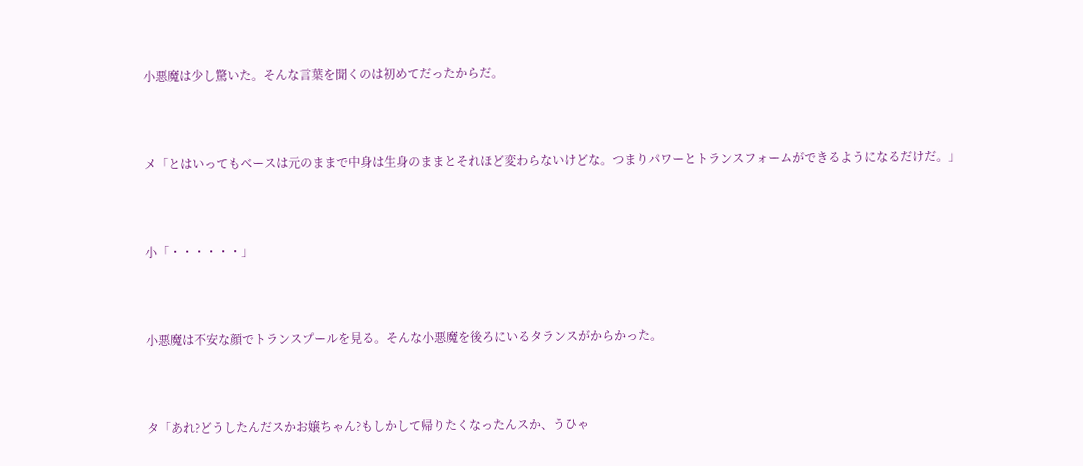小悪魔は少し驚いた。そんな言葉を聞くのは初めてだったからだ。



メ「とはいってもベースは元のままで中身は生身のままとそれほど変わらないけどな。つまりパワーとトランスフォームができるようになるだけだ。」



小「・・・・・・」



小悪魔は不安な顔でトランスプールを見る。そんな小悪魔を後ろにいるタランスがからかった。



タ「あれ?どうしたんだスかお嬢ちゃん?もしかして帰りたくなったんスか、うひゃ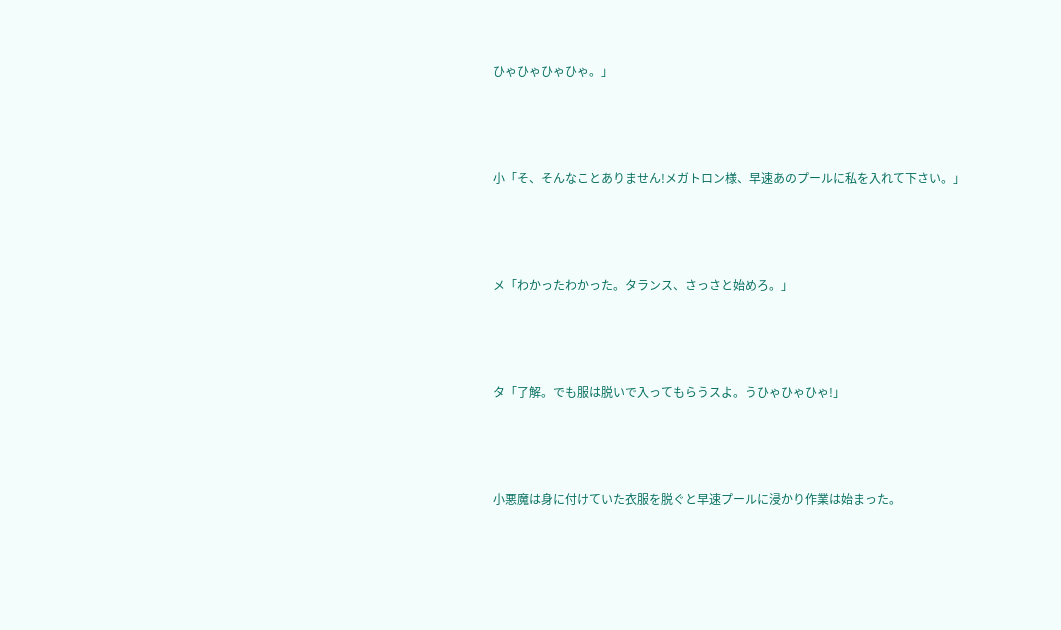ひゃひゃひゃひゃ。」



小「そ、そんなことありません!メガトロン様、早速あのプールに私を入れて下さい。」



メ「わかったわかった。タランス、さっさと始めろ。」



タ「了解。でも服は脱いで入ってもらうスよ。うひゃひゃひゃ!」



小悪魔は身に付けていた衣服を脱ぐと早速プールに浸かり作業は始まった。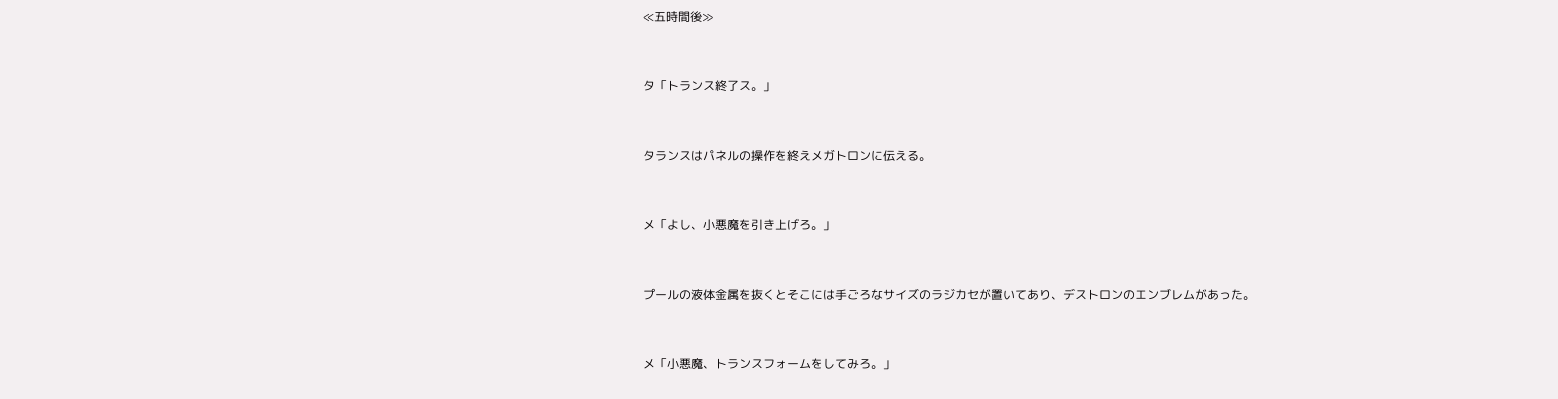≪五時間後≫



タ「トランス終了ス。」



タランスはパネルの操作を終えメガトロンに伝える。



メ「よし、小悪魔を引き上げろ。」



プールの液体金属を抜くとそこには手ごろなサイズのラジカセが置いてあり、デストロンのエンブレムがあった。



メ「小悪魔、トランスフォームをしてみろ。」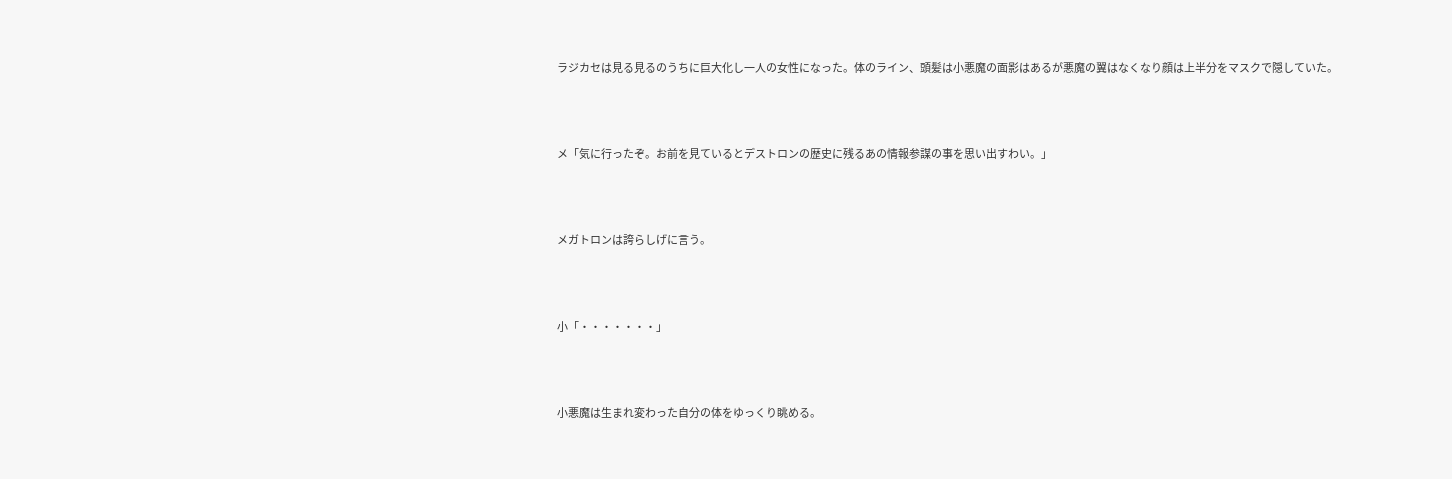ラジカセは見る見るのうちに巨大化し一人の女性になった。体のライン、頭髪は小悪魔の面影はあるが悪魔の翼はなくなり顔は上半分をマスクで隠していた。



メ「気に行ったぞ。お前を見ているとデストロンの歴史に残るあの情報参謀の事を思い出すわい。」



メガトロンは誇らしげに言う。



小「・・・・・・・」



小悪魔は生まれ変わった自分の体をゆっくり眺める。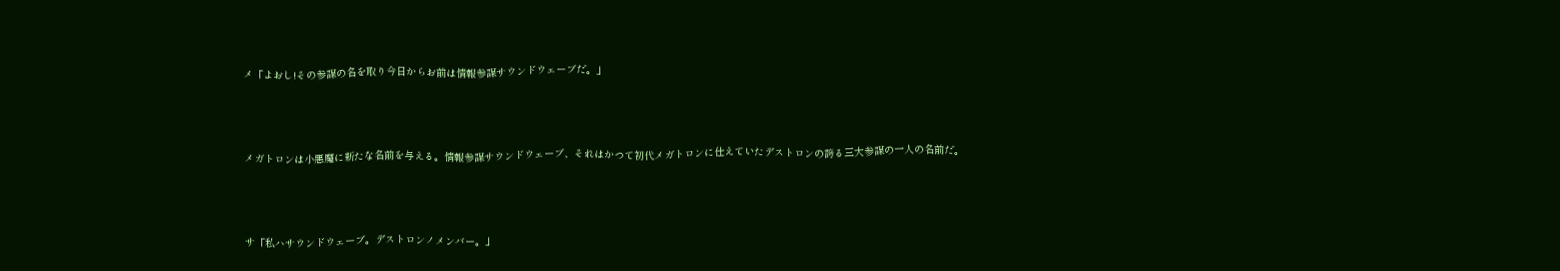メ「よおし!その参謀の名を取り今日からお前は情報参謀サウンドウェーブだ。」



メガトロンは小悪魔に新たな名前を与える。情報参謀サウンドウェーブ、それはかつて初代メガトロンに仕えていたデストロンの誇る三大参謀の一人の名前だ。



サ「私ハサウンドウェーブ。デストロンノメンバー。」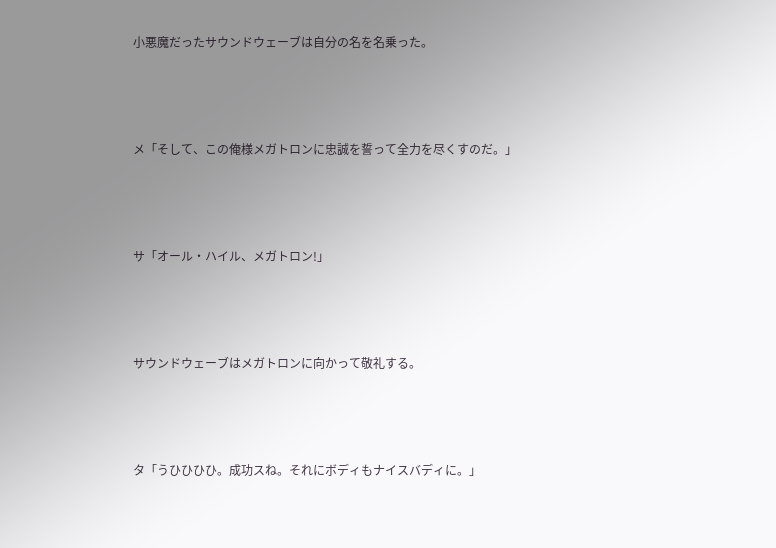小悪魔だったサウンドウェーブは自分の名を名乗った。



メ「そして、この俺様メガトロンに忠誠を誓って全力を尽くすのだ。」



サ「オール・ハイル、メガトロン!」



サウンドウェーブはメガトロンに向かって敬礼する。



タ「うひひひひ。成功スね。それにボディもナイスバディに。」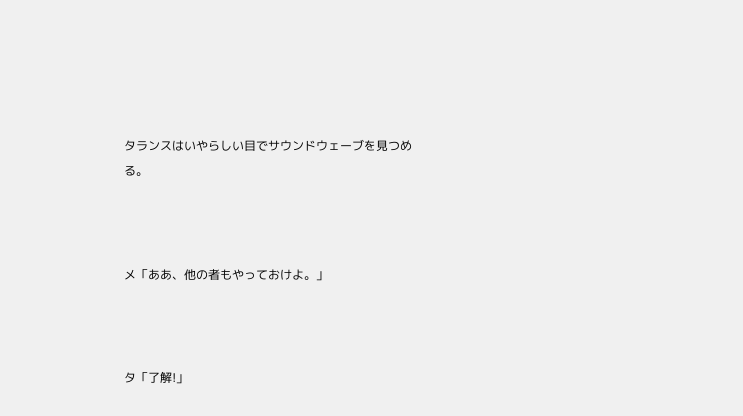タランスはいやらしい目でサウンドウェーブを見つめる。



メ「ああ、他の者もやっておけよ。」



タ「了解!」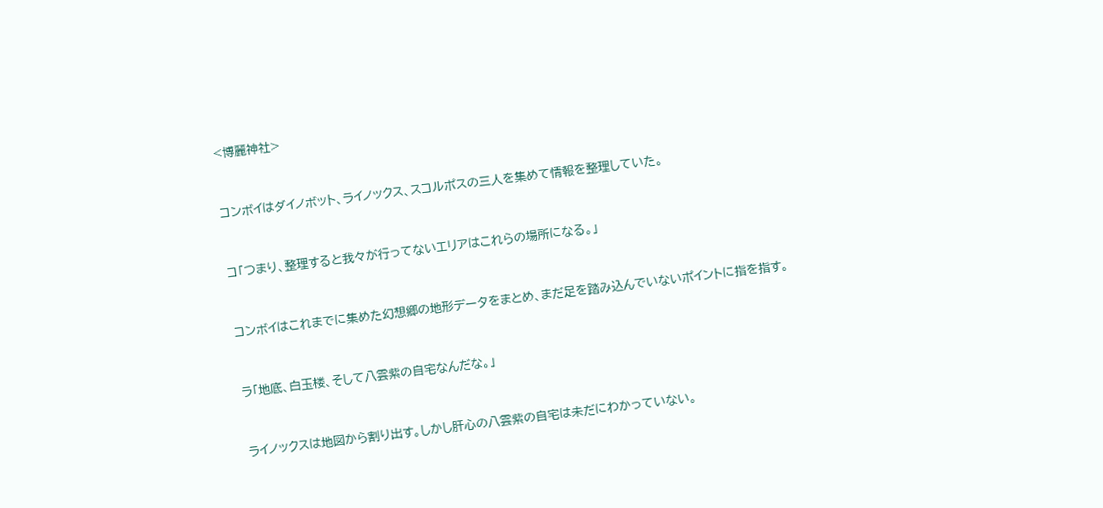<博麗神社>



コンボイはダイノボット、ライノックス、スコルポスの三人を集めて情報を整理していた。



コ「つまり、整理すると我々が行ってないエリアはこれらの場所になる。」



コンボイはこれまでに集めた幻想郷の地形データをまとめ、まだ足を踏み込んでいないポイントに指を指す。



ラ「地底、白玉楼、そして八雲紫の自宅なんだな。」



ライノックスは地図から割り出す。しかし肝心の八雲紫の自宅は未だにわかっていない。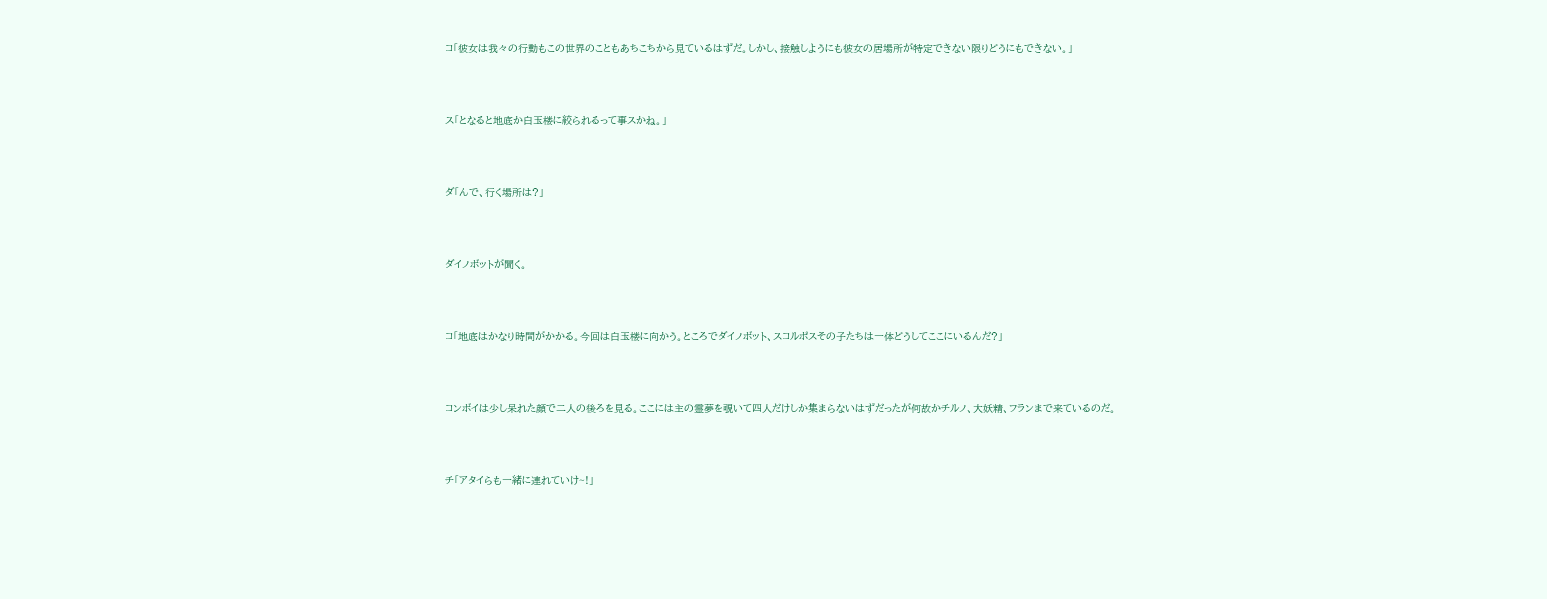コ「彼女は我々の行動もこの世界のこともあちこちから見ているはずだ。しかし、接触しようにも彼女の居場所が特定できない限りどうにもできない。」



ス「となると地底か白玉楼に絞られるって事スかね。」



ダ「んで、行く場所は?」



ダイノボットが聞く。



コ「地底はかなり時間がかかる。今回は白玉楼に向かう。ところでダイノボット、スコルポスその子たちは一体どうしてここにいるんだ?」



コンボイは少し呆れた顔で二人の後ろを見る。ここには主の霊夢を覗いて四人だけしか集まらないはずだったが何故かチルノ、大妖精、フランまで来ているのだ。



チ「アタイらも一緒に連れていけ~!」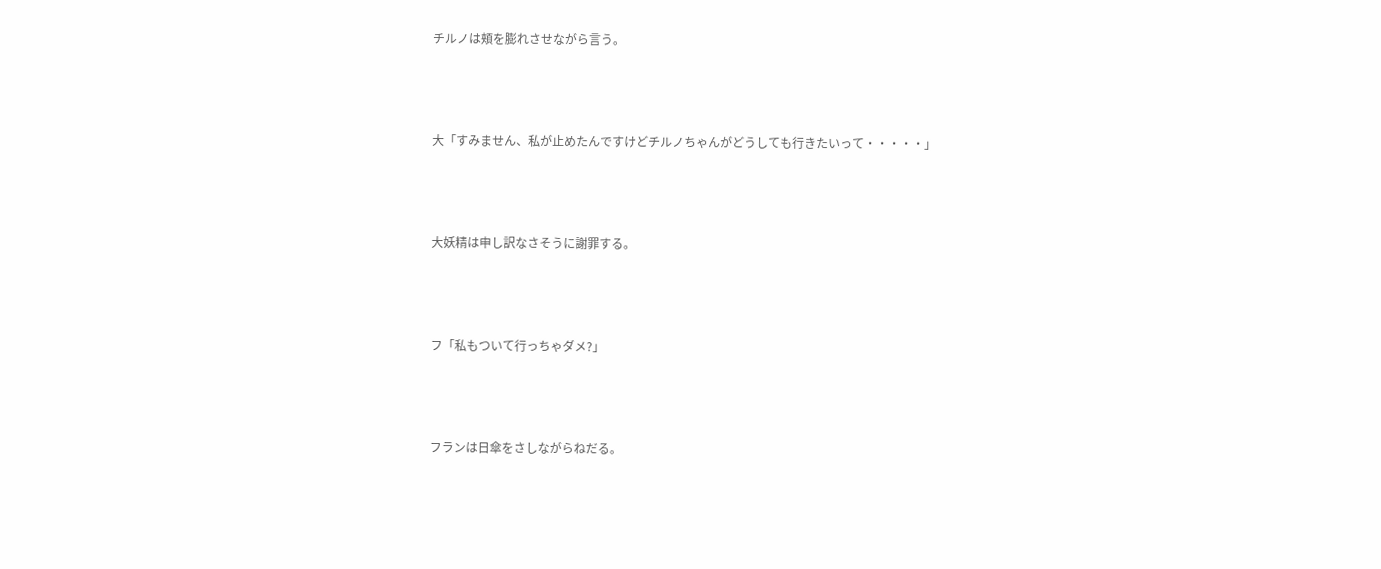チルノは頬を膨れさせながら言う。



大「すみません、私が止めたんですけどチルノちゃんがどうしても行きたいって・・・・・」



大妖精は申し訳なさそうに謝罪する。



フ「私もついて行っちゃダメ?」



フランは日傘をさしながらねだる。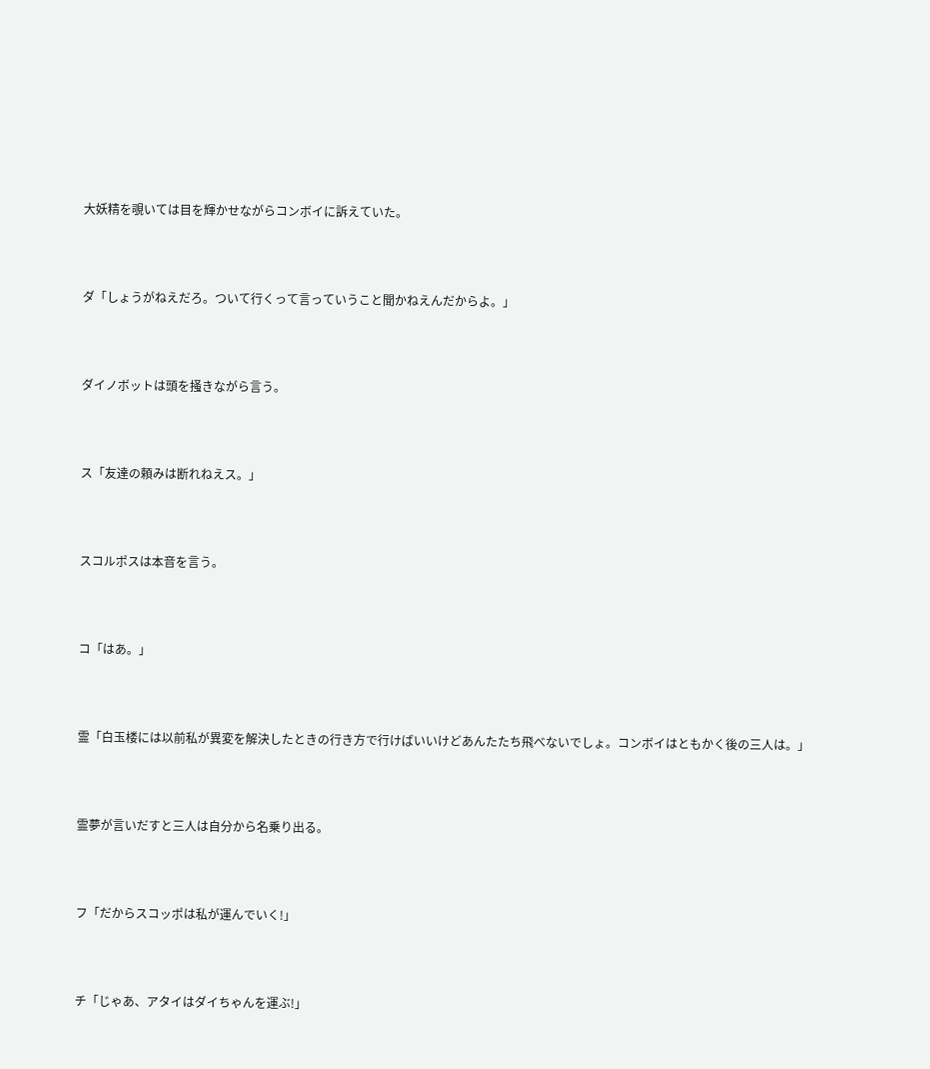大妖精を覗いては目を輝かせながらコンボイに訴えていた。



ダ「しょうがねえだろ。ついて行くって言っていうこと聞かねえんだからよ。」



ダイノボットは頭を掻きながら言う。



ス「友達の頼みは断れねえス。」



スコルポスは本音を言う。



コ「はあ。」



霊「白玉楼には以前私が異変を解決したときの行き方で行けばいいけどあんたたち飛べないでしょ。コンボイはともかく後の三人は。」



霊夢が言いだすと三人は自分から名乗り出る。



フ「だからスコッポは私が運んでいく!」



チ「じゃあ、アタイはダイちゃんを運ぶ!」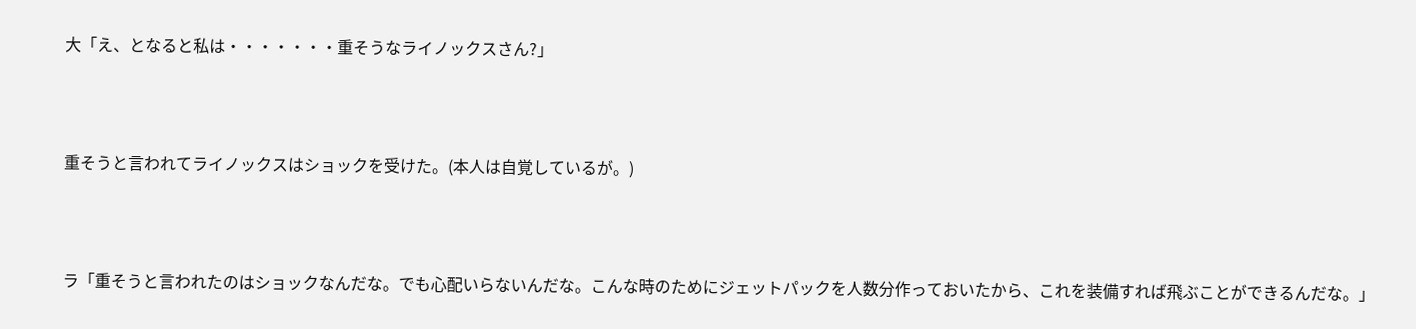大「え、となると私は・・・・・・・重そうなライノックスさん?」



重そうと言われてライノックスはショックを受けた。(本人は自覚しているが。)



ラ「重そうと言われたのはショックなんだな。でも心配いらないんだな。こんな時のためにジェットパックを人数分作っておいたから、これを装備すれば飛ぶことができるんだな。」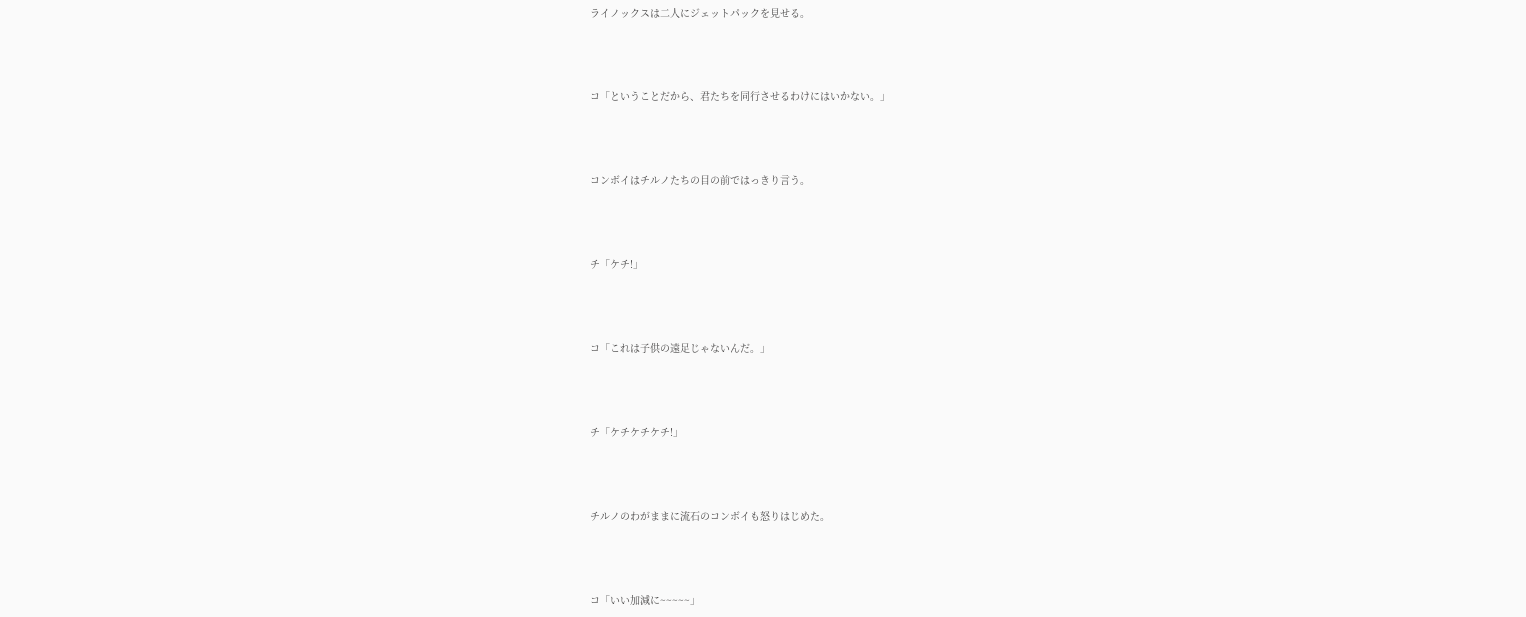ライノックスは二人にジェットパックを見せる。



コ「ということだから、君たちを同行させるわけにはいかない。」



コンボイはチルノたちの目の前ではっきり言う。



チ「ケチ!」



コ「これは子供の遠足じゃないんだ。」



チ「ケチケチケチ!」



チルノのわがままに流石のコンボイも怒りはじめた。



コ「いい加減に~~~~~」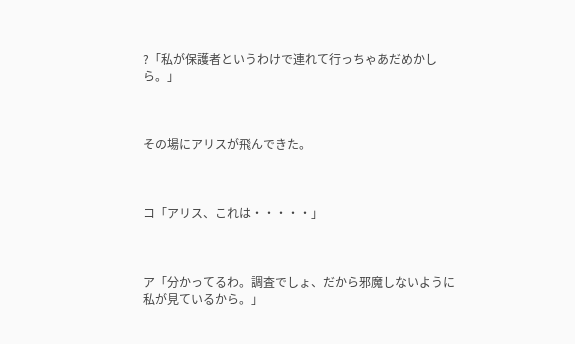?「私が保護者というわけで連れて行っちゃあだめかしら。」



その場にアリスが飛んできた。



コ「アリス、これは・・・・・」



ア「分かってるわ。調査でしょ、だから邪魔しないように私が見ているから。」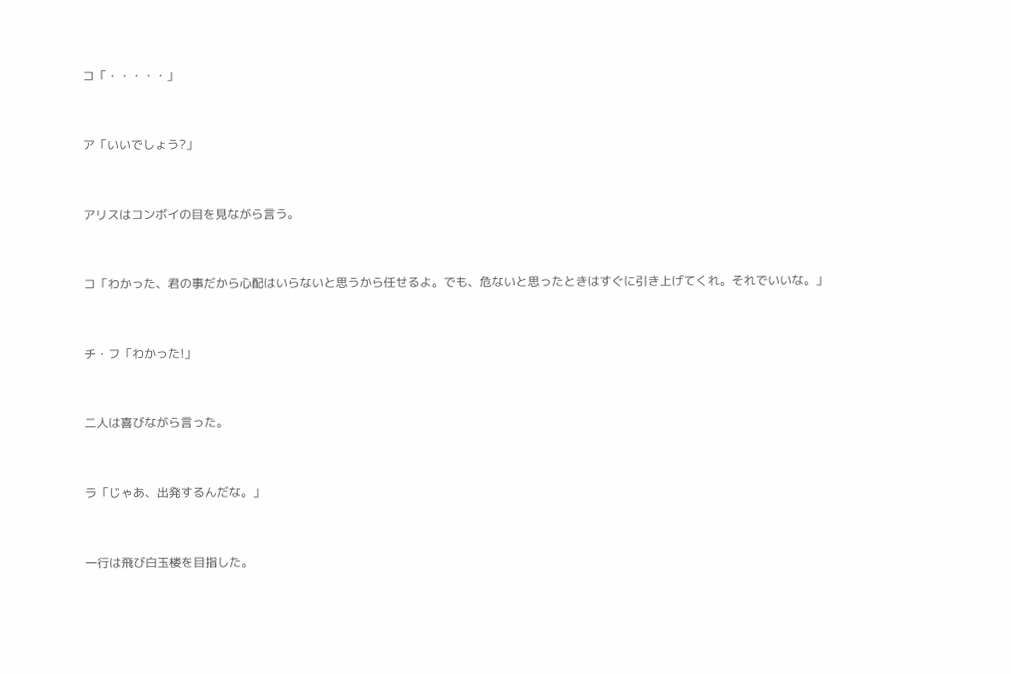コ「・・・・・」



ア「いいでしょう?」



アリスはコンボイの目を見ながら言う。



コ「わかった、君の事だから心配はいらないと思うから任せるよ。でも、危ないと思ったときはすぐに引き上げてくれ。それでいいな。」



チ・フ「わかった!」



二人は喜びながら言った。



ラ「じゃあ、出発するんだな。」



一行は飛び白玉楼を目指した。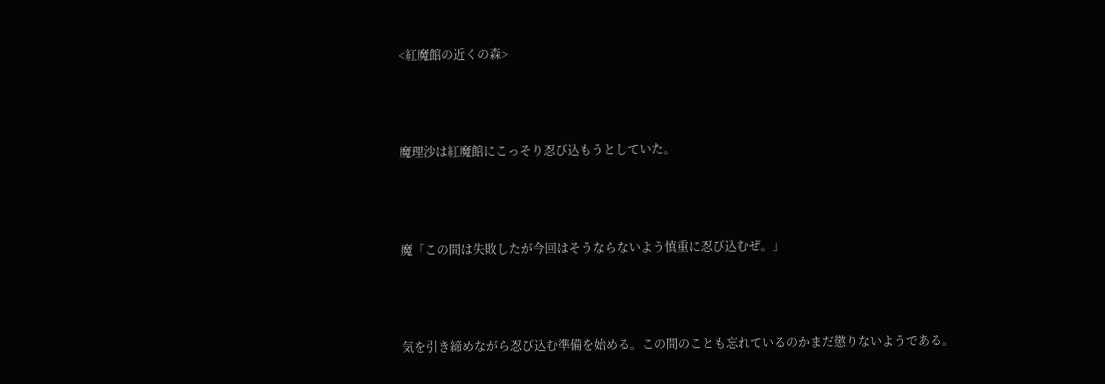<紅魔館の近くの森>



魔理沙は紅魔館にこっそり忍び込もうとしていた。



魔「この間は失敗したが今回はそうならないよう慎重に忍び込むぜ。」



気を引き締めながら忍び込む準備を始める。この間のことも忘れているのかまだ懲りないようである。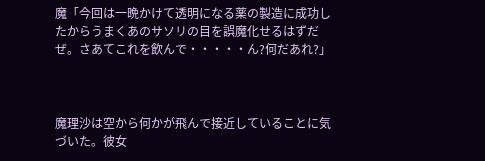魔「今回は一晩かけて透明になる薬の製造に成功したからうまくあのサソリの目を誤魔化せるはずだぜ。さあてこれを飲んで・・・・・ん?何だあれ?」



魔理沙は空から何かが飛んで接近していることに気づいた。彼女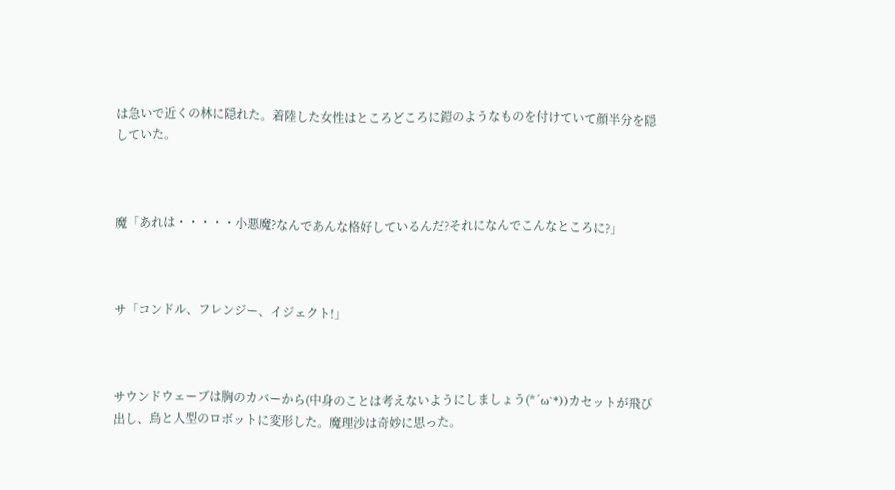は急いで近くの林に隠れた。着陸した女性はところどころに鎧のようなものを付けていて顔半分を隠していた。



魔「あれは・・・・・小悪魔?なんであんな格好しているんだ?それになんでこんなところに?」



サ「コンドル、フレンジー、イジェクト!」



サウンドウェーブは胸のカバーから(中身のことは考えないようにしましょう(*´ω`*))カセットが飛び出し、鳥と人型のロボットに変形した。魔理沙は奇妙に思った。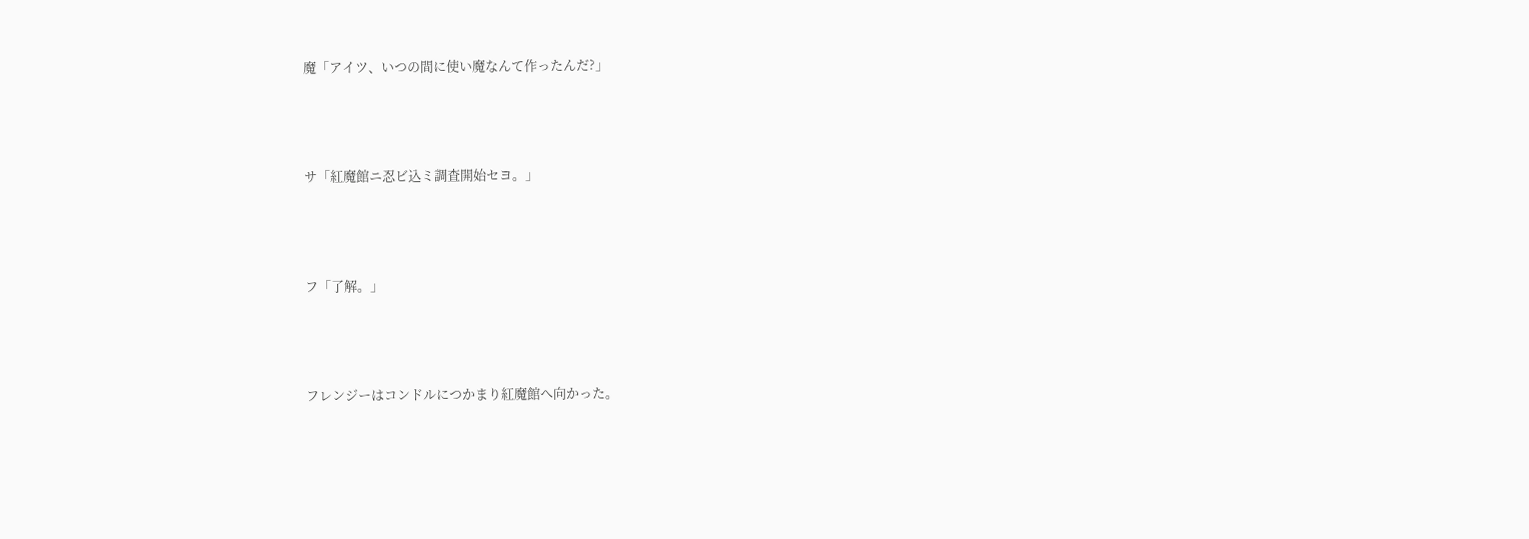魔「アイツ、いつの間に使い魔なんて作ったんだ?」



サ「紅魔館ニ忍ビ込ミ調査開始セヨ。」



フ「了解。」



フレンジーはコンドルにつかまり紅魔館へ向かった。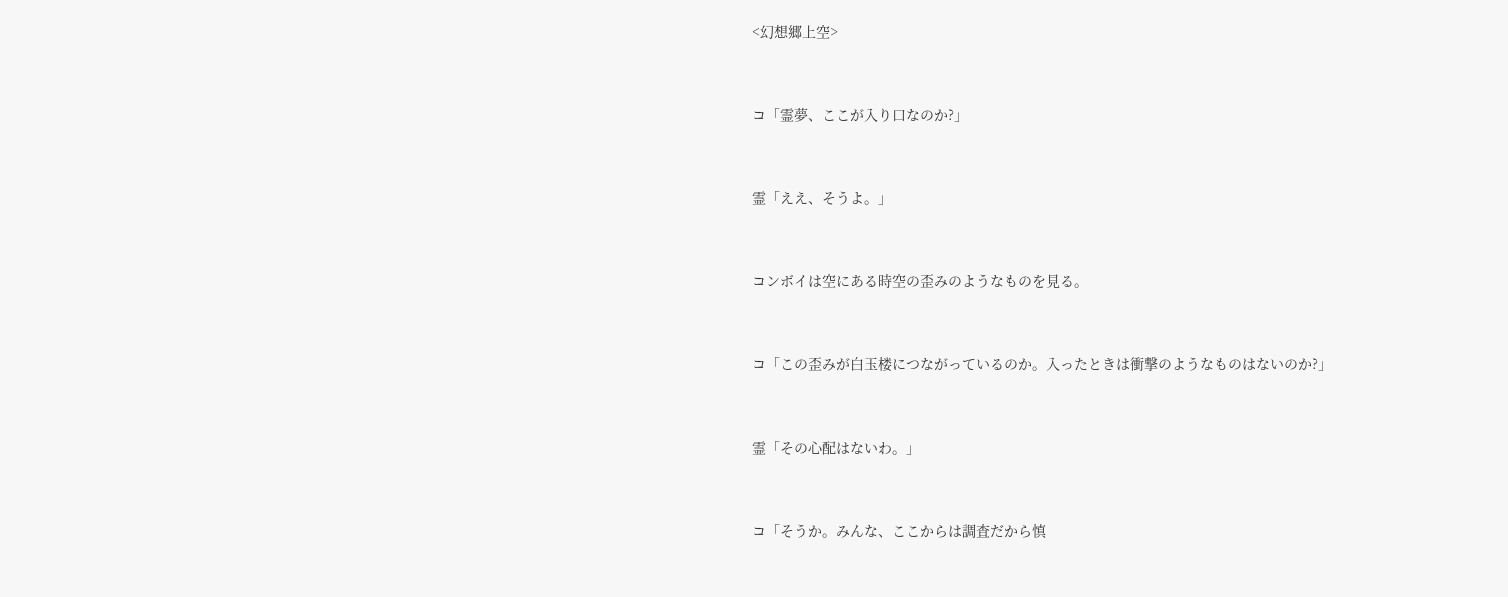<幻想郷上空>



コ「霊夢、ここが入り口なのか?」



霊「ええ、そうよ。」



コンボイは空にある時空の歪みのようなものを見る。



コ「この歪みが白玉楼につながっているのか。入ったときは衝撃のようなものはないのか?」



霊「その心配はないわ。」



コ「そうか。みんな、ここからは調査だから慎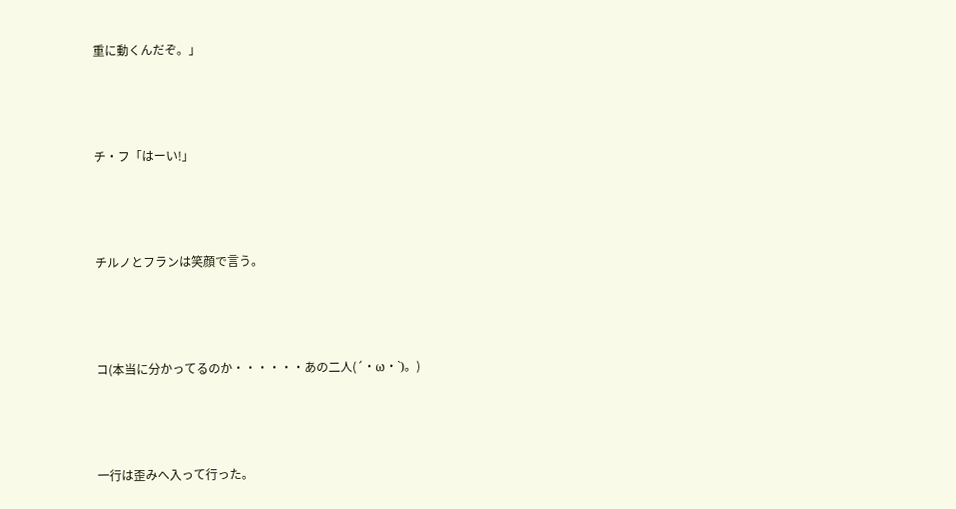重に動くんだぞ。」



チ・フ「はーい!」



チルノとフランは笑顔で言う。



コ(本当に分かってるのか・・・・・・あの二人(´・ω・`)。)



一行は歪みへ入って行った。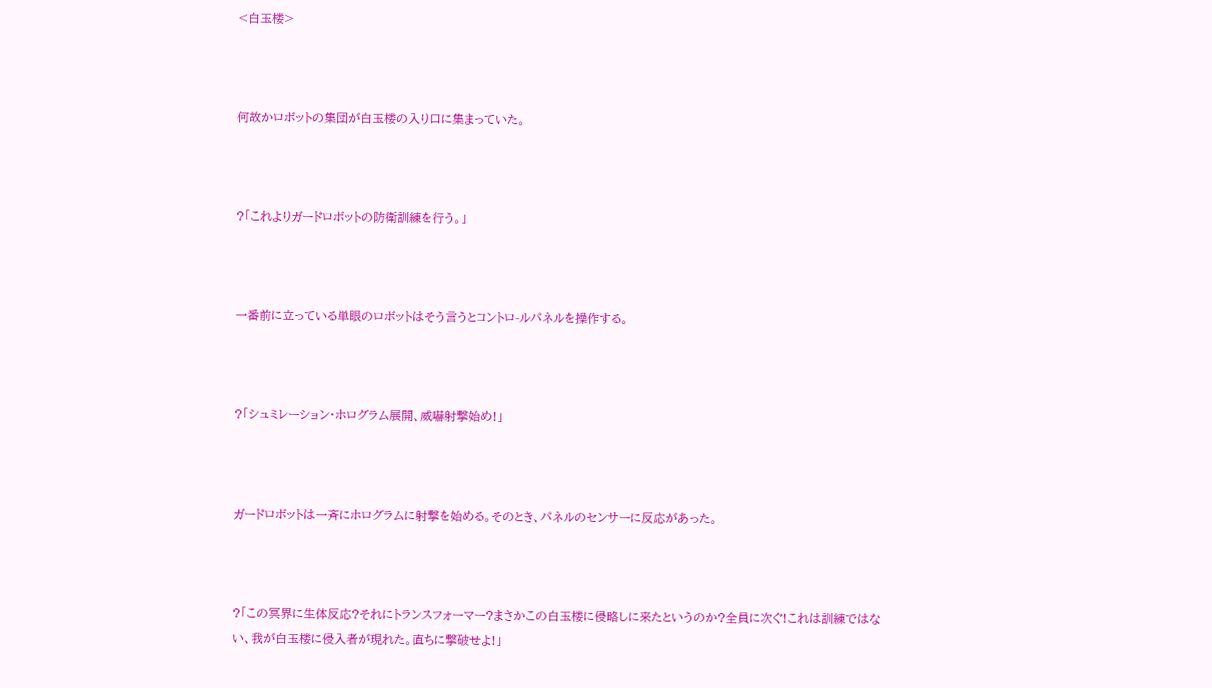<白玉楼>



何故かロボットの集団が白玉楼の入り口に集まっていた。



?「これよりガードロボットの防衛訓練を行う。」



一番前に立っている単眼のロボットはそう言うとコントロ-ルパネルを操作する。



?「シュミレーション・ホログラム展開、威嚇射撃始め!」



ガードロボットは一斉にホログラムに射撃を始める。そのとき、パネルのセンサーに反応があった。



?「この冥界に生体反応?それにトランスフォーマー?まさかこの白玉楼に侵略しに来たというのか?全員に次ぐ!これは訓練ではない、我が白玉楼に侵入者が現れた。直ちに撃破せよ!」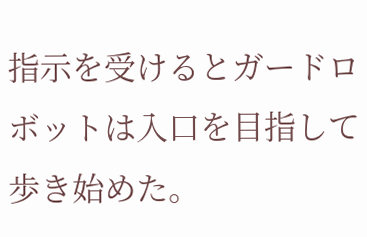指示を受けるとガードロボットは入口を目指して歩き始めた。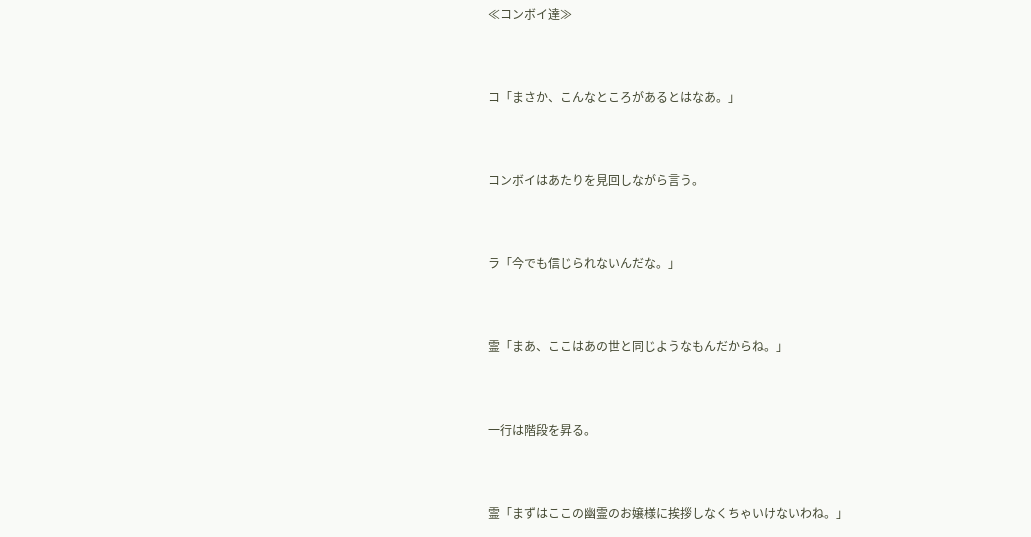≪コンボイ達≫



コ「まさか、こんなところがあるとはなあ。」



コンボイはあたりを見回しながら言う。



ラ「今でも信じられないんだな。」



霊「まあ、ここはあの世と同じようなもんだからね。」



一行は階段を昇る。



霊「まずはここの幽霊のお嬢様に挨拶しなくちゃいけないわね。」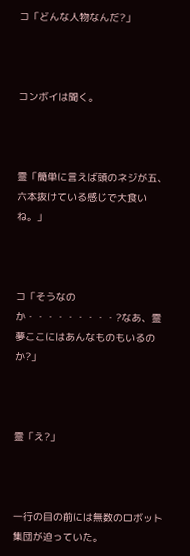コ「どんな人物なんだ?」



コンボイは聞く。



霊「簡単に言えば頭のネジが五、六本抜けている感じで大食いね。」



コ「そうなのか・・・・・・・・・?なあ、霊夢ここにはあんなものもいるのか?」



霊「え?」



一行の目の前には無数のロボット集団が迫っていた。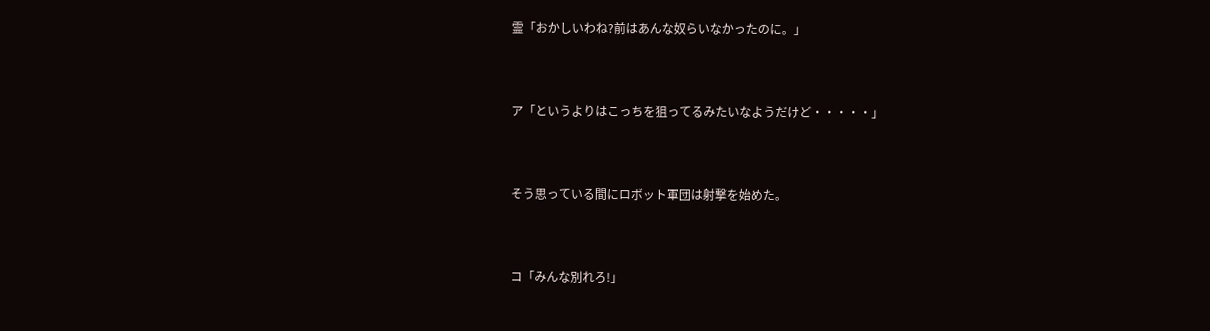霊「おかしいわね?前はあんな奴らいなかったのに。」



ア「というよりはこっちを狙ってるみたいなようだけど・・・・・」



そう思っている間にロボット軍団は射撃を始めた。



コ「みんな別れろ!」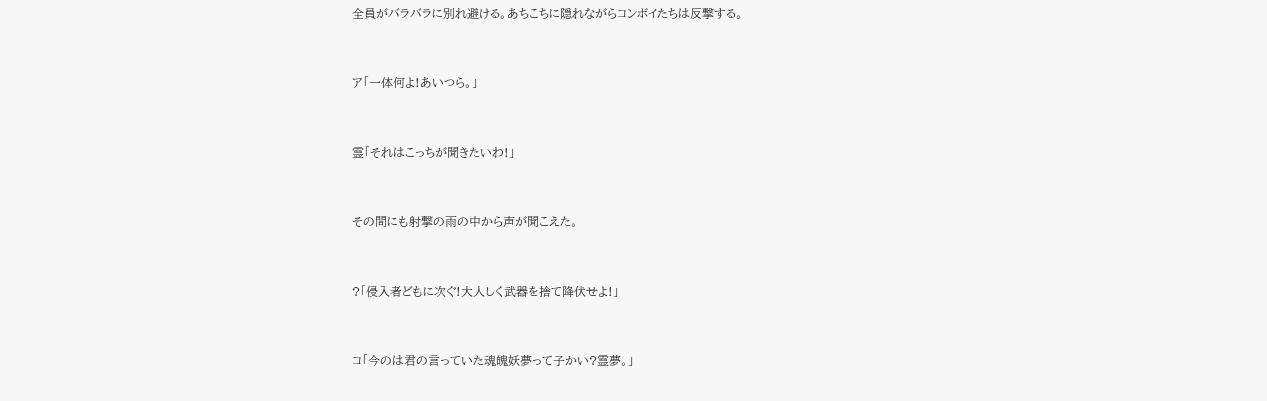全員がバラバラに別れ避ける。あちこちに隠れながらコンボイたちは反撃する。



ア「一体何よ!あいつら。」



霊「それはこっちが聞きたいわ!」



その間にも射撃の雨の中から声が聞こえた。



?「侵入者どもに次ぐ!大人しく武器を捨て降伏せよ!」



コ「今のは君の言っていた魂魄妖夢って子かい?霊夢。」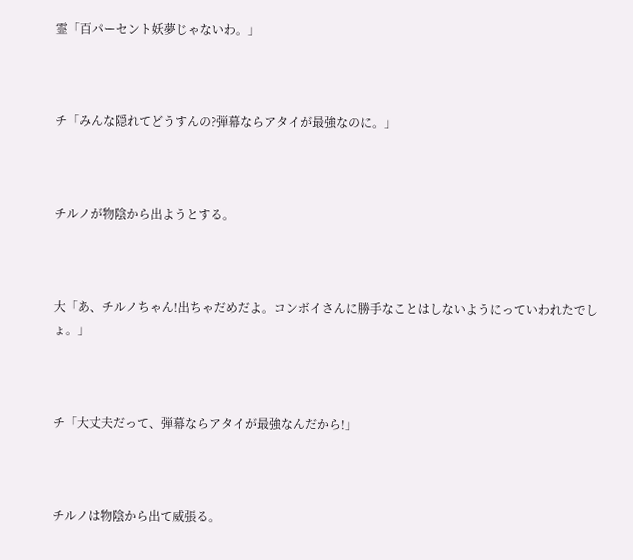霊「百パーセント妖夢じゃないわ。」



チ「みんな隠れてどうすんの?弾幕ならアタイが最強なのに。」



チルノが物陰から出ようとする。



大「あ、チルノちゃん!出ちゃだめだよ。コンボイさんに勝手なことはしないようにっていわれたでしょ。」



チ「大丈夫だって、弾幕ならアタイが最強なんだから!」



チルノは物陰から出て威張る。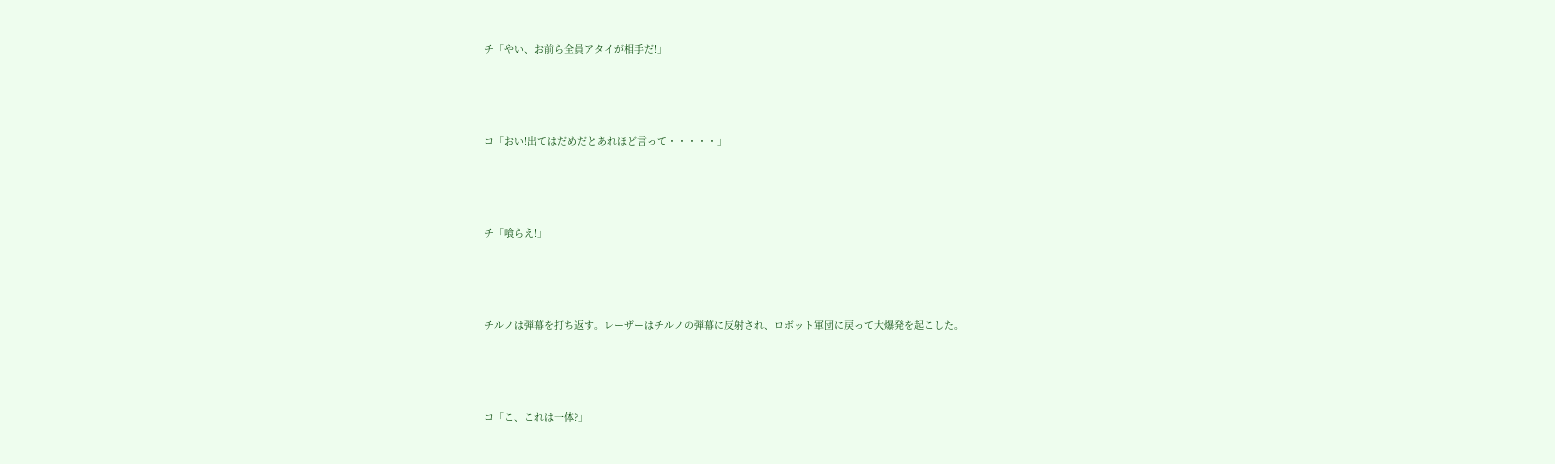チ「やい、お前ら全員アタイが相手だ!」



コ「おい!出てはだめだとあれほど言って・・・・・」



チ「喰らえ!」



チルノは弾幕を打ち返す。レーザーはチルノの弾幕に反射され、ロボット軍団に戻って大爆発を起こした。



コ「こ、これは一体?」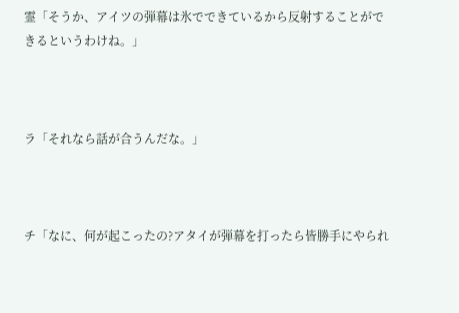霊「そうか、アイツの弾幕は氷でできているから反射することができるというわけね。」



ラ「それなら話が合うんだな。」



チ「なに、何が起こったの?アタイが弾幕を打ったら皆勝手にやられ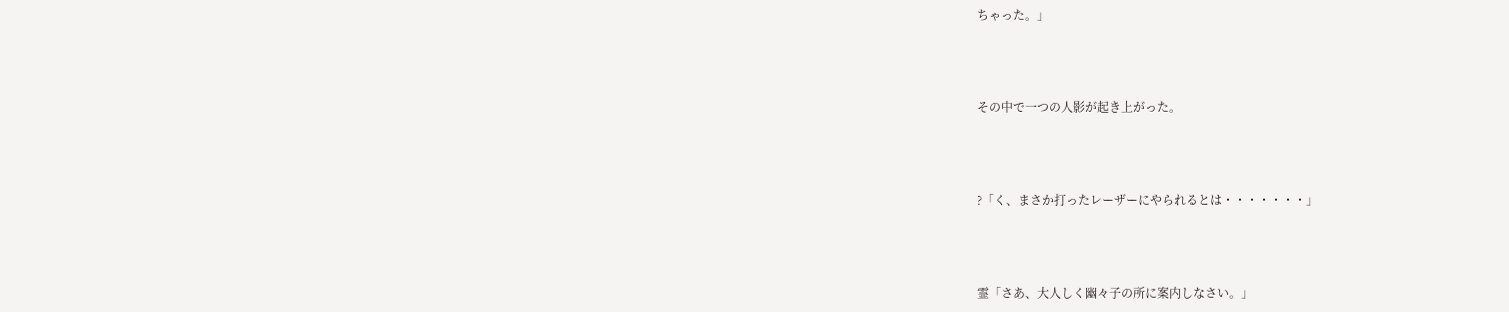ちゃった。」



その中で一つの人影が起き上がった。



?「く、まさか打ったレーザーにやられるとは・・・・・・・」



霊「さあ、大人しく幽々子の所に案内しなさい。」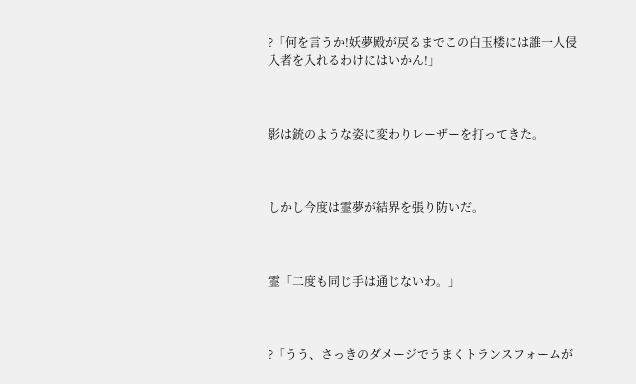?「何を言うか!妖夢殿が戻るまでこの白玉楼には誰一人侵入者を入れるわけにはいかん!」



影は銃のような姿に変わりレーザーを打ってきた。



しかし今度は霊夢が結界を張り防いだ。



霊「二度も同じ手は通じないわ。」



?「うう、さっきのダメージでうまくトランスフォームが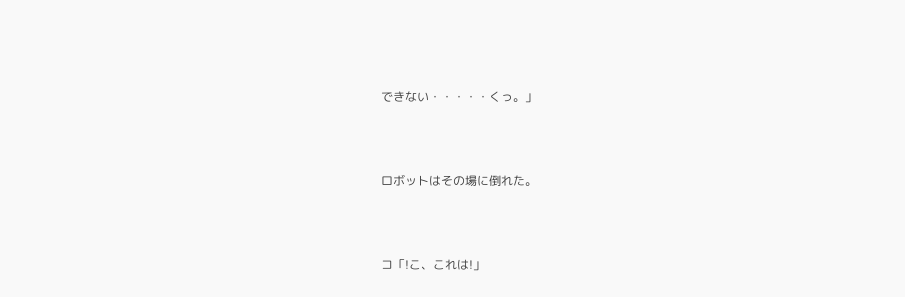できない・・・・・くっ。」



ロボットはその場に倒れた。



コ「!こ、これは!」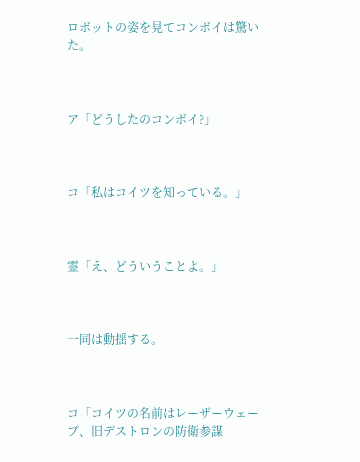ロボットの姿を見てコンボイは驚いた。



ア「どうしたのコンボイ?」



コ「私はコイツを知っている。」



霊「え、どういうことよ。」



一同は動揺する。



コ「コイツの名前はレーザーウェーブ、旧デストロンの防衛参謀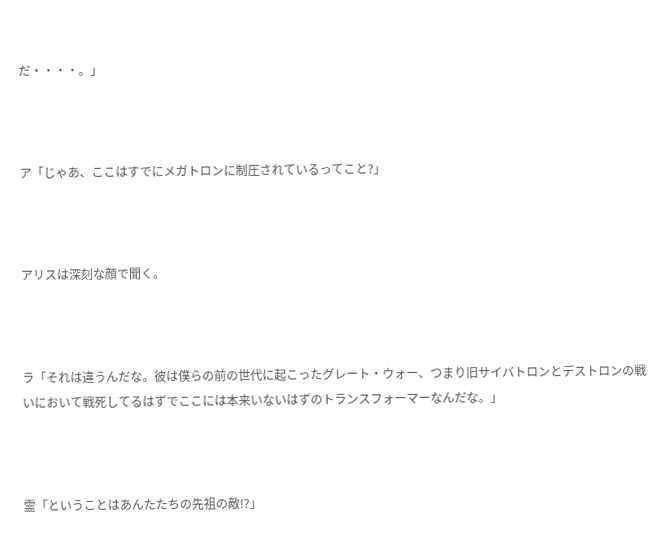だ・・・・。」



ア「じゃあ、ここはすでにメガトロンに制圧されているってこと?」



アリスは深刻な顔で聞く。



ラ「それは違うんだな。彼は僕らの前の世代に起こったグレート・ウォー、つまり旧サイバトロンとデストロンの戦いにおいて戦死してるはずでここには本来いないはずのトランスフォーマーなんだな。」



霊「ということはあんたたちの先祖の敵!?」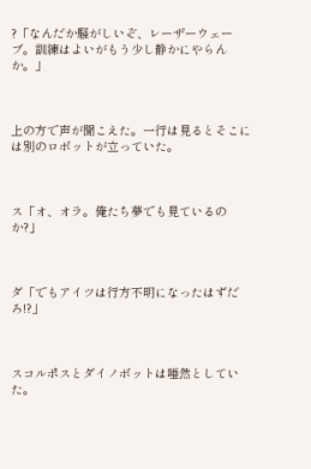?「なんだか騒がしいぞ、レーザーウェーブ。訓練はよいがもう少し静かにやらんか。」



上の方で声が聞こえた。一行は見るとそこには別のロボットが立っていた。



ス「オ、オラ。俺たち夢でも見ているのか?」



ダ「でもアイツは行方不明になったはずだろ!?」



スコルポスとダイノボットは唖然としていた。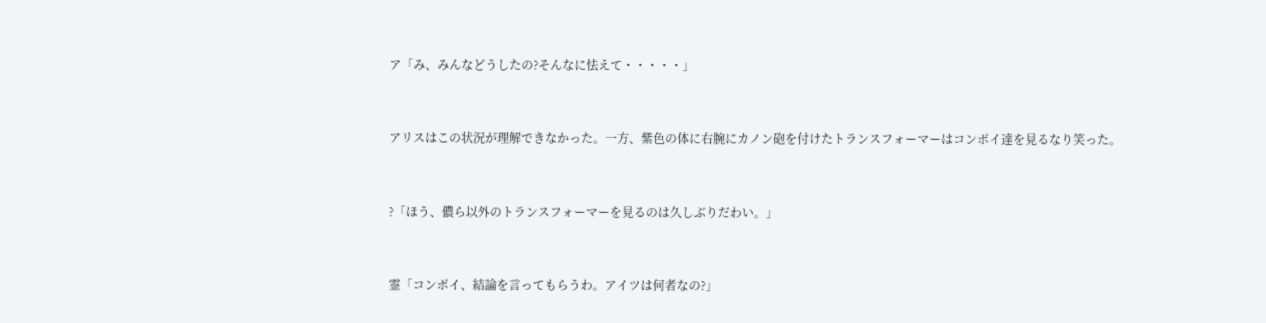ア「み、みんなどうしたの?そんなに怯えて・・・・・」



アリスはこの状況が理解できなかった。一方、紫色の体に右腕にカノン砲を付けたトランスフォーマーはコンボイ達を見るなり笑った。



?「ほう、儂ら以外のトランスフォーマーを見るのは久しぶりだわい。」



霊「コンボイ、結論を言ってもらうわ。アイツは何者なの?」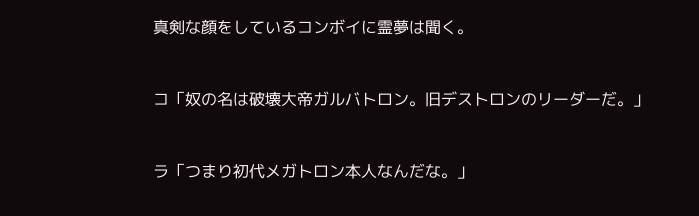真剣な顔をしているコンボイに霊夢は聞く。



コ「奴の名は破壊大帝ガルバトロン。旧デストロンのリーダーだ。」



ラ「つまり初代メガトロン本人なんだな。」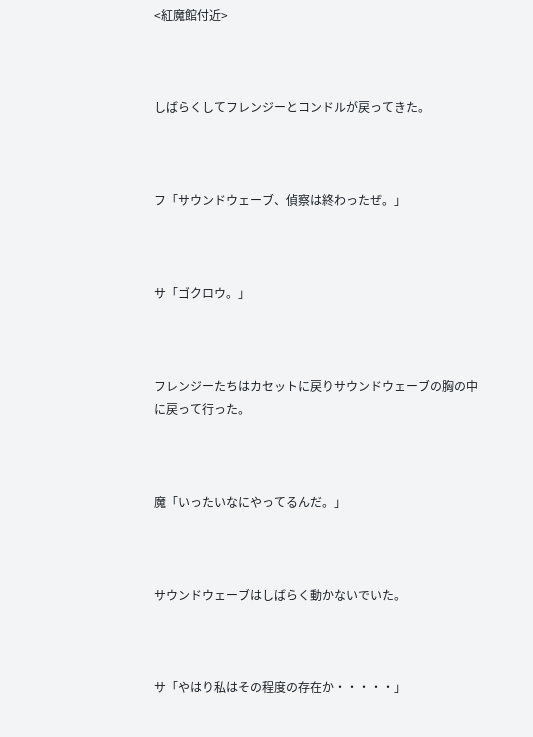<紅魔館付近>



しばらくしてフレンジーとコンドルが戻ってきた。



フ「サウンドウェーブ、偵察は終わったぜ。」



サ「ゴクロウ。」



フレンジーたちはカセットに戻りサウンドウェーブの胸の中に戻って行った。



魔「いったいなにやってるんだ。」



サウンドウェーブはしばらく動かないでいた。



サ「やはり私はその程度の存在か・・・・・」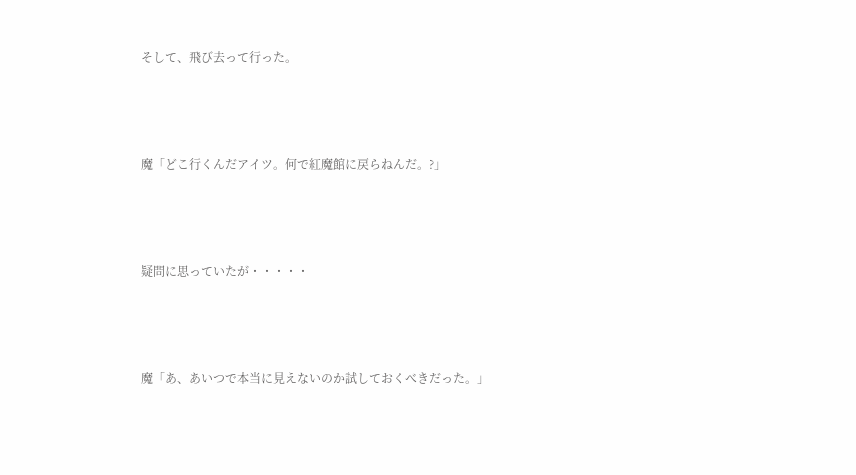そして、飛び去って行った。



魔「どこ行くんだアイツ。何で紅魔館に戻らねんだ。?」



疑問に思っていたが・・・・・



魔「あ、あいつで本当に見えないのか試しておくべきだった。」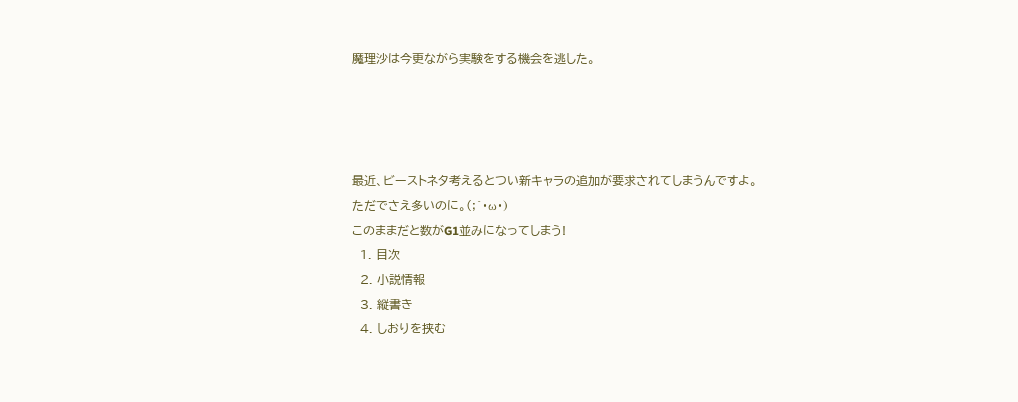魔理沙は今更ながら実験をする機会を逃した。




最近、ビーストネタ考えるとつい新キャラの追加が要求されてしまうんですよ。
ただでさえ多いのに。(;´・ω・)
このままだと数がG1並みになってしまう!
  1. 目次
  2. 小説情報
  3. 縦書き
  4. しおりを挟む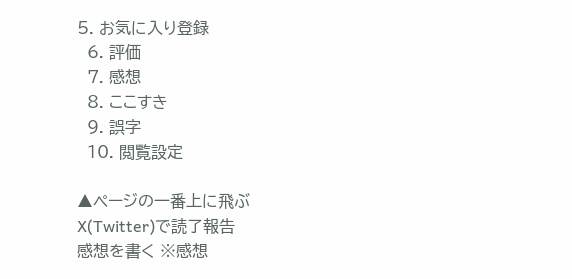5. お気に入り登録
  6. 評価
  7. 感想
  8. ここすき
  9. 誤字
  10. 閲覧設定

▲ページの一番上に飛ぶ
X(Twitter)で読了報告
感想を書く ※感想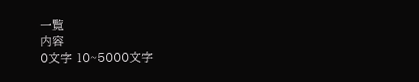一覧
内容
0文字 10~5000文字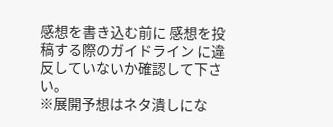感想を書き込む前に 感想を投稿する際のガイドライン に違反していないか確認して下さい。
※展開予想はネタ潰しにな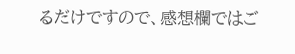るだけですので、感想欄ではご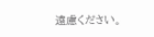遠慮ください。